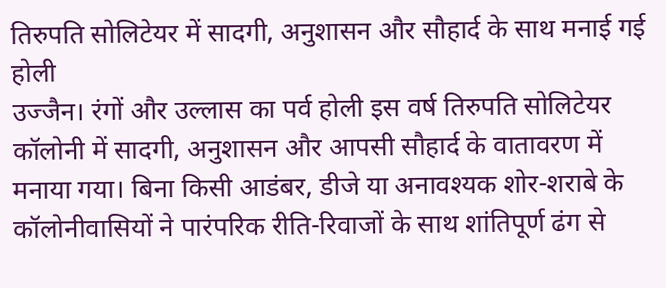तिरुपति सोलिटेयर में सादगी, अनुशासन और सौहार्द के साथ मनाई गई होली
उज्जैन। रंगों और उल्लास का पर्व होली इस वर्ष तिरुपति सोलिटेयर कॉलोनी में सादगी, अनुशासन और आपसी सौहार्द के वातावरण में मनाया गया। बिना किसी आडंबर, डीजे या अनावश्यक शोर-शराबे के कॉलोनीवासियों ने पारंपरिक रीति-रिवाजों के साथ शांतिपूर्ण ढंग से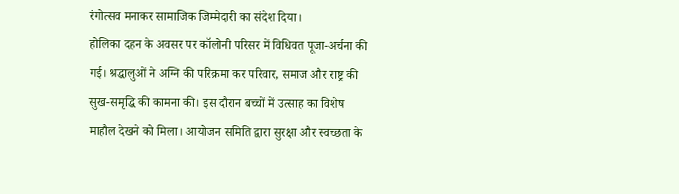रंगोत्सव मनाकर सामाजिक जिम्मेदारी का संदेश दिया।
होलिका दहन के अवसर पर कॉलोनी परिसर में विधिवत पूजा-अर्चना की गई। श्रद्धालुओं ने अग्नि की परिक्रमा कर परिवार, समाज और राष्ट्र की सुख-समृद्धि की कामना की। इस दौरान बच्चों में उत्साह का विशेष माहौल देखने को मिला। आयोजन समिति द्वारा सुरक्षा और स्वच्छता के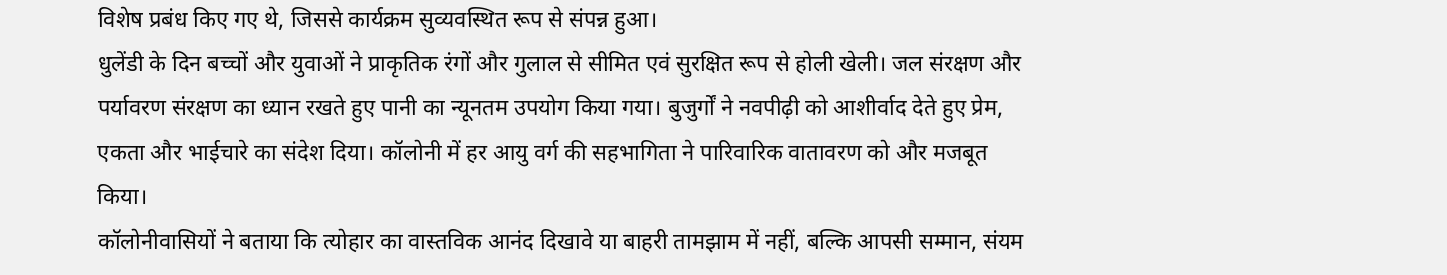विशेष प्रबंध किए गए थे, जिससे कार्यक्रम सुव्यवस्थित रूप से संपन्न हुआ।
धुलेंडी के दिन बच्चों और युवाओं ने प्राकृतिक रंगों और गुलाल से सीमित एवं सुरक्षित रूप से होली खेली। जल संरक्षण और पर्यावरण संरक्षण का ध्यान रखते हुए पानी का न्यूनतम उपयोग किया गया। बुजुर्गों ने नवपीढ़ी को आशीर्वाद देते हुए प्रेम, एकता और भाईचारे का संदेश दिया। कॉलोनी में हर आयु वर्ग की सहभागिता ने पारिवारिक वातावरण को और मजबूत किया।
कॉलोनीवासियों ने बताया कि त्योहार का वास्तविक आनंद दिखावे या बाहरी तामझाम में नहीं, बल्कि आपसी सम्मान, संयम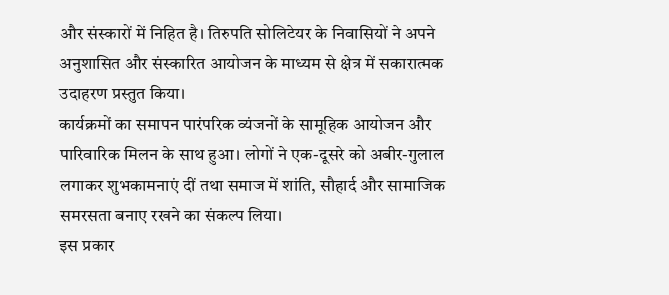और संस्कारों में निहित है। तिरुपति सोलिटेयर के निवासियों ने अपने अनुशासित और संस्कारित आयोजन के माध्यम से क्षेत्र में सकारात्मक उदाहरण प्रस्तुत किया।
कार्यक्रमों का समापन पारंपरिक व्यंजनों के सामूहिक आयोजन और पारिवारिक मिलन के साथ हुआ। लोगों ने एक-दूसरे को अबीर-गुलाल लगाकर शुभकामनाएं दीं तथा समाज में शांति, सौहार्द और सामाजिक समरसता बनाए रखने का संकल्प लिया।
इस प्रकार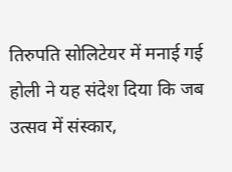तिरुपति सोलिटेयर में मनाई गई होली ने यह संदेश दिया कि जब उत्सव में संस्कार,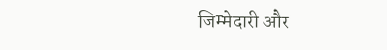जिम्मेदारी और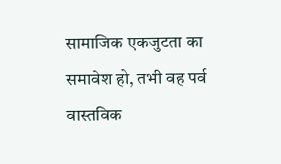सामाजिक एकजुटता का समावेश हो, तभी वह पर्व वास्तविक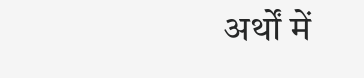अर्थों में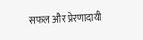सफल और प्रेरणादायी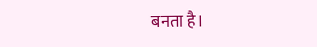बनता है।